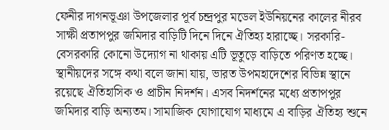ফেনীর দাগনভূঞা উপজেলার পূর্ব চন্দ্রপুর মডেল ইউনিয়নের কালের নীরব সাক্ষী প্রতাপপুর জমিদার বাড়িটি দিনে দিনে ঐতিহ্য হারাচ্ছে। সরকারি-বেসরকারি কোনো উদ্যোগ না থাকায় এটি ভূতুড়ে বাড়িতে পরিণত হচ্ছে।
স্থানীয়দের সঙ্গে কথা বলে জানা যায়, ভারত উপমহাদেশের বিভিন্ন স্থানে রয়েছে ঐতিহাসিক ও প্রাচীন নিদর্শন। এসব নিদর্শনের মধ্যে প্রতাপপুর জমিদার বাড়ি অন্যতম। সামাজিক যোগাযোগ মাধ্যমে এ বাড়ির ঐতিহ্য শুনে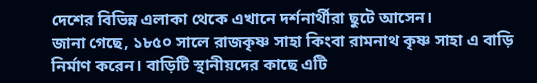দেশের বিভিন্ন এলাকা থেকে এখানে দর্শনার্থীরা ছুটে আসেন।
জানা গেছে, ১৮৫০ সালে রাজকৃষ্ণ সাহা কিংবা রামনাথ কৃষ্ণ সাহা এ বাড়ি নির্মাণ করেন। বাড়িটি স্থানীয়দের কাছে এটি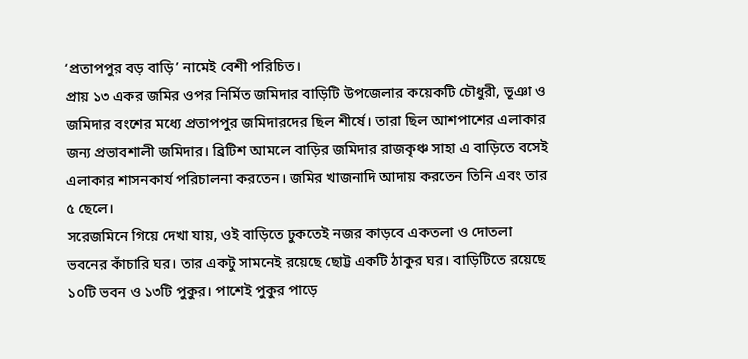‘প্রতাপপুর বড় বাড়ি’ নামেই বেশী পরিচিত।
প্রায় ১৩ একর জমির ওপর নির্মিত জমিদার বাড়িটি উপজেলার কয়েকটি চৌধুরী, ভূঞা ও জমিদার বংশের মধ্যে প্রতাপপুর জমিদারদের ছিল শীর্ষে। তারা ছিল আশপাশের এলাকার জন্য প্রভাবশালী জমিদার। ব্রিটিশ আমলে বাড়ির জমিদার রাজকৃঞ্চ সাহা এ বাড়িতে বসেই এলাকার শাসনকার্য পরিচালনা করতেন। জমির খাজনাদি আদায় করতেন তিনি এবং তার ৫ ছেলে।
সরেজমিনে গিয়ে দেখা যায়, ওই বাড়িতে ঢুকতেই নজর কাড়বে একতলা ও দোতলা ভবনের কাঁচারি ঘর। তার একটু সামনেই রয়েছে ছোট্ট একটি ঠাকুর ঘর। বাড়িটিতে রয়েছে ১০টি ভবন ও ১৩টি পুকুর। পাশেই পুকুর পাড়ে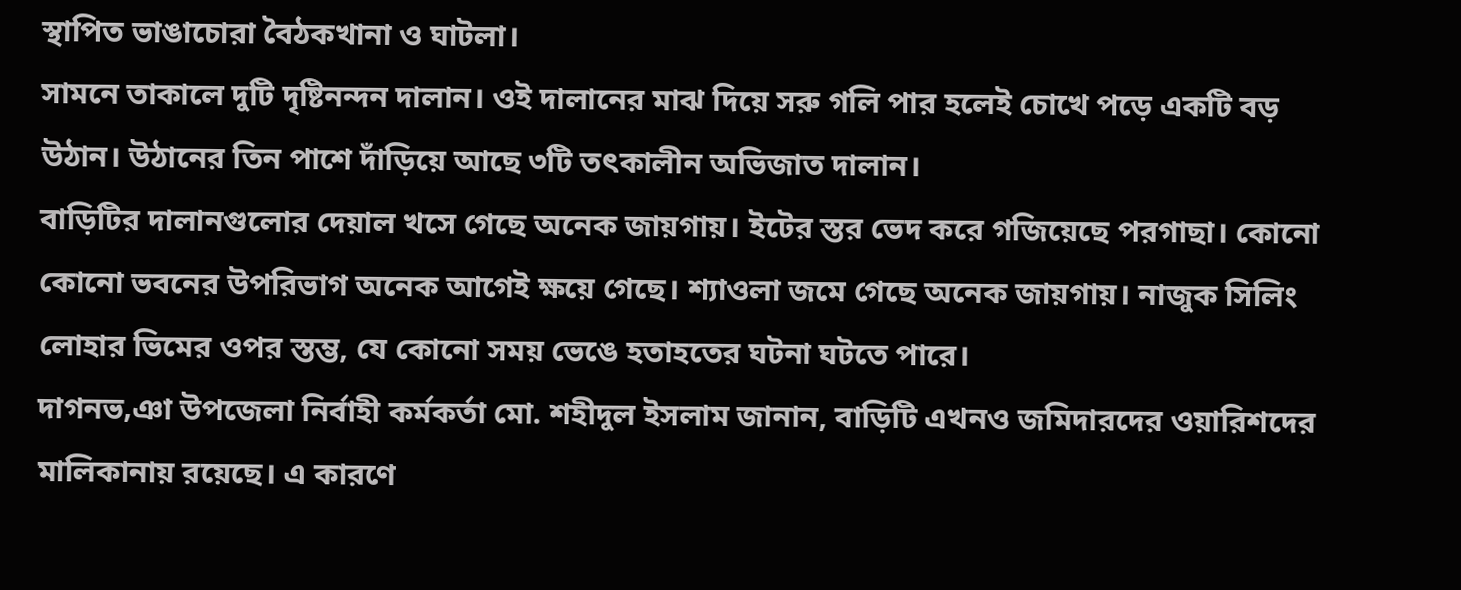স্থাপিত ভাঙাচোরা বৈঠকখানা ও ঘাটলা।
সামনে তাকালে দুটি দৃষ্টিনন্দন দালান। ওই দালানের মাঝ দিয়ে সরু গলি পার হলেই চোখে পড়ে একটি বড় উঠান। উঠানের তিন পাশে দাঁড়িয়ে আছে ৩টি তৎকালীন অভিজাত দালান।
বাড়িটির দালানগুলোর দেয়াল খসে গেছে অনেক জায়গায়। ইটের স্তর ভেদ করে গজিয়েছে পরগাছা। কোনো কোনো ভবনের উপরিভাগ অনেক আগেই ক্ষয়ে গেছে। শ্যাওলা জমে গেছে অনেক জায়গায়। নাজুক সিলিং লোহার ভিমের ওপর স্তম্ভ, যে কোনো সময় ভেঙে হতাহতের ঘটনা ঘটতে পারে।
দাগনভ‚ঞা উপজেলা নির্বাহী কর্মকর্তা মো. শহীদুল ইসলাম জানান, বাড়িটি এখনও জমিদারদের ওয়ারিশদের মালিকানায় রয়েছে। এ কারণে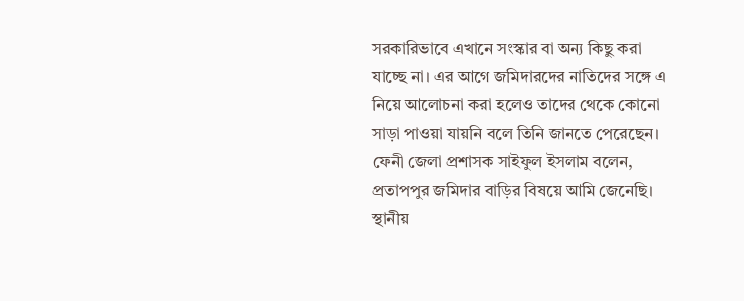সরকারিভাবে এখানে সংস্কার বা অন্য কিছু করা যাচ্ছে না। এর আগে জমিদারদের নাতিদের সঙ্গে এ নিয়ে আলোচনা করা হলেও তাদের থেকে কোনো সাড়া পাওয়া যায়নি বলে তিনি জানতে পেরেছেন।
ফেনী জেলা প্রশাসক সাইফুল ইসলাম বলেন, প্রতাপপুর জমিদার বাড়ির বিষয়ে আমি জেনেছি। স্থানীয়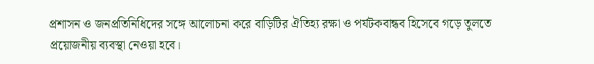প্রশাসন ও জনপ্রতিনিধিদের সঙ্গে আলোচনা করে বাড়িটির ঐতিহ্য রক্ষা ও পর্যটকবান্ধব হিসেবে গড়ে তুলতে প্রয়োজনীয় ব্যবস্থা নেওয়া হবে।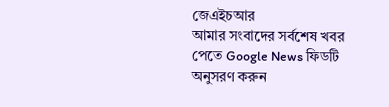জেএইচআর
আমার সংবাদের সর্বশেষ খবর পেতে Google News ফিডটি অনুসরণ করুন